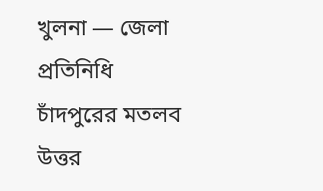খুলনা — জেলা প্রতিনিধি
চাঁদপুরের মতলব উত্তর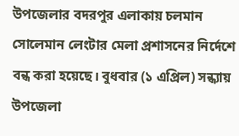উপজেলার বদরপুর এলাকায় চলমান সোলেমান লেংটার মেলা প্রশাসনের নির্দেশে বন্ধ করা হয়েছে। বুধবার (১ এপ্রিল) সন্ধ্যায় উপজেলা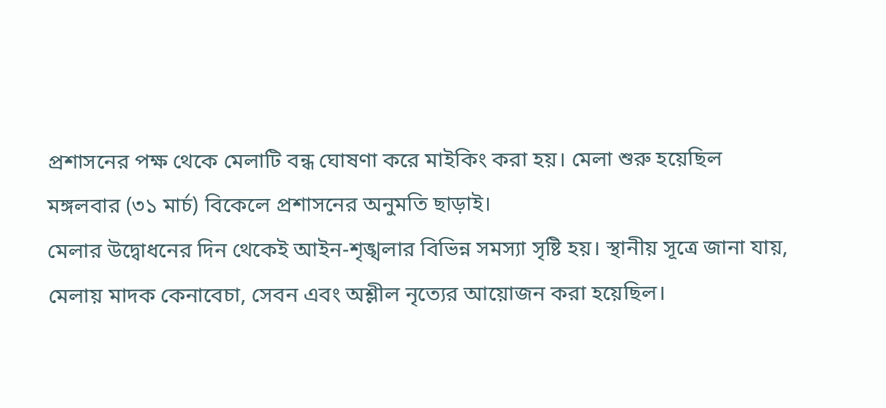প্রশাসনের পক্ষ থেকে মেলাটি বন্ধ ঘোষণা করে মাইকিং করা হয়। মেলা শুরু হয়েছিল মঙ্গলবার (৩১ মার্চ) বিকেলে প্রশাসনের অনুমতি ছাড়াই।
মেলার উদ্বোধনের দিন থেকেই আইন-শৃঙ্খলার বিভিন্ন সমস্যা সৃষ্টি হয়। স্থানীয় সূত্রে জানা যায়, মেলায় মাদক কেনাবেচা, সেবন এবং অশ্লীল নৃত্যের আয়োজন করা হয়েছিল।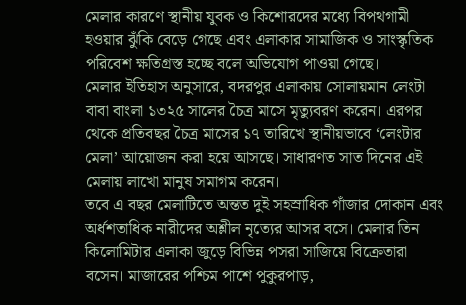মেলার কারণে স্থানীয় যুবক ও কিশোরদের মধ্যে বিপথগামী হওয়ার ঝুঁকি বেড়ে গেছে এবং এলাকার সামাজিক ও সাংস্কৃতিক পরিবেশ ক্ষতিগ্রস্ত হচ্ছে বলে অভিযোগ পাওয়া গেছে।
মেলার ইতিহাস অনুসারে, বদরপুর এলাকায় সোলায়মান লেংটা বাবা বাংলা ১৩২৫ সালের চৈত্র মাসে মৃত্যুবরণ করেন। এরপর থেকে প্রতিবছর চৈত্র মাসের ১৭ তারিখে স্থানীয়ভাবে ‘লেংটার মেলা’ আয়োজন করা হয়ে আসছে। সাধারণত সাত দিনের এই মেলায় লাখো মানুষ সমাগম করেন।
তবে এ বছর মেলাটিতে অন্তত দুই সহস্রাধিক গাঁজার দোকান এবং অর্ধশতাধিক নারীদের অশ্লীল নৃত্যের আসর বসে। মেলার তিন কিলোমিটার এলাকা জুড়ে বিভিন্ন পসরা সাজিয়ে বিক্রেতারা বসেন। মাজারের পশ্চিম পাশে পুকুরপাড়,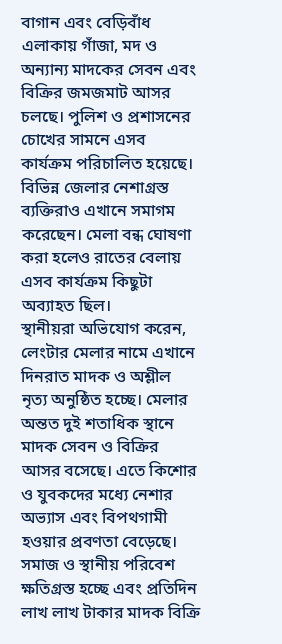বাগান এবং বেড়িবাঁধ এলাকায় গাঁজা, মদ ও অন্যান্য মাদকের সেবন এবং বিক্রির জমজমাট আসর চলছে। পুলিশ ও প্রশাসনের চোখের সামনে এসব কার্যক্রম পরিচালিত হয়েছে। বিভিন্ন জেলার নেশাগ্রস্ত ব্যক্তিরাও এখানে সমাগম করেছেন। মেলা বন্ধ ঘোষণা করা হলেও রাতের বেলায় এসব কার্যক্রম কিছুটা অব্যাহত ছিল।
স্থানীয়রা অভিযোগ করেন, লেংটার মেলার নামে এখানে দিনরাত মাদক ও অশ্লীল নৃত্য অনুষ্ঠিত হচ্ছে। মেলার অন্তত দুই শতাধিক স্থানে মাদক সেবন ও বিক্রির আসর বসেছে। এতে কিশোর ও যুবকদের মধ্যে নেশার অভ্যাস এবং বিপথগামী হওয়ার প্রবণতা বেড়েছে। সমাজ ও স্থানীয় পরিবেশ ক্ষতিগ্রস্ত হচ্ছে এবং প্রতিদিন লাখ লাখ টাকার মাদক বিক্রি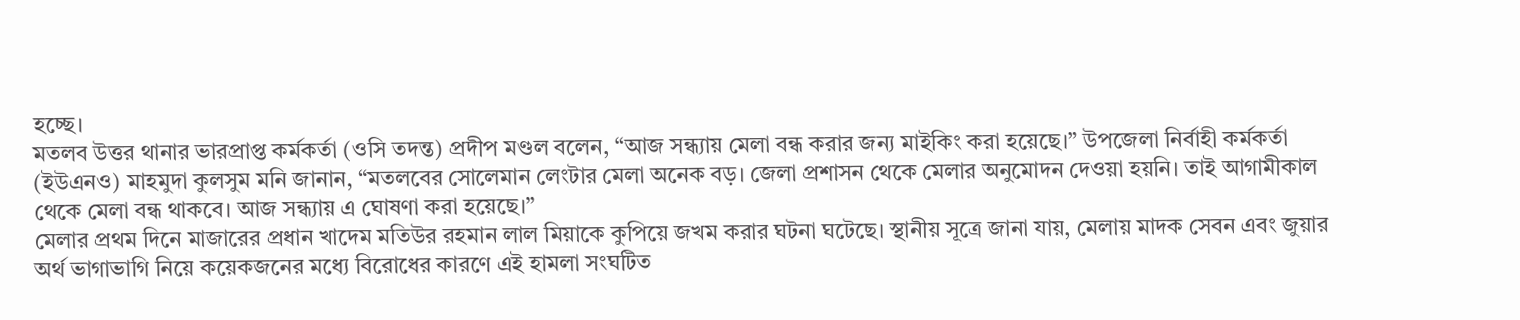হচ্ছে।
মতলব উত্তর থানার ভারপ্রাপ্ত কর্মকর্তা (ওসি তদন্ত) প্রদীপ মণ্ডল বলেন, “আজ সন্ধ্যায় মেলা বন্ধ করার জন্য মাইকিং করা হয়েছে।” উপজেলা নির্বাহী কর্মকর্তা (ইউএনও) মাহমুদা কুলসুম মনি জানান, “মতলবের সোলেমান লেংটার মেলা অনেক বড়। জেলা প্রশাসন থেকে মেলার অনুমোদন দেওয়া হয়নি। তাই আগামীকাল থেকে মেলা বন্ধ থাকবে। আজ সন্ধ্যায় এ ঘোষণা করা হয়েছে।”
মেলার প্রথম দিনে মাজারের প্রধান খাদেম মতিউর রহমান লাল মিয়াকে কুপিয়ে জখম করার ঘটনা ঘটেছে। স্থানীয় সূত্রে জানা যায়, মেলায় মাদক সেবন এবং জুয়ার অর্থ ভাগাভাগি নিয়ে কয়েকজনের মধ্যে বিরোধের কারণে এই হামলা সংঘটিত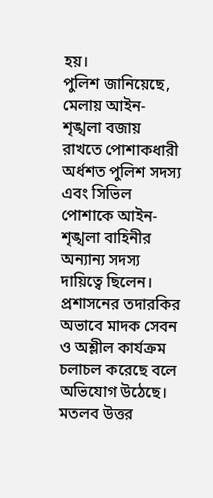হয়।
পুলিশ জানিয়েছে, মেলায় আইন-শৃঙ্খলা বজায় রাখতে পোশাকধারী অর্ধশত পুলিশ সদস্য এবং সিভিল পোশাকে আইন-শৃঙ্খলা বাহিনীর অন্যান্য সদস্য দায়িত্বে ছিলেন। প্রশাসনের তদারকির অভাবে মাদক সেবন ও অশ্লীল কার্যক্রম চলাচল করেছে বলে অভিযোগ উঠেছে।
মতলব উত্তর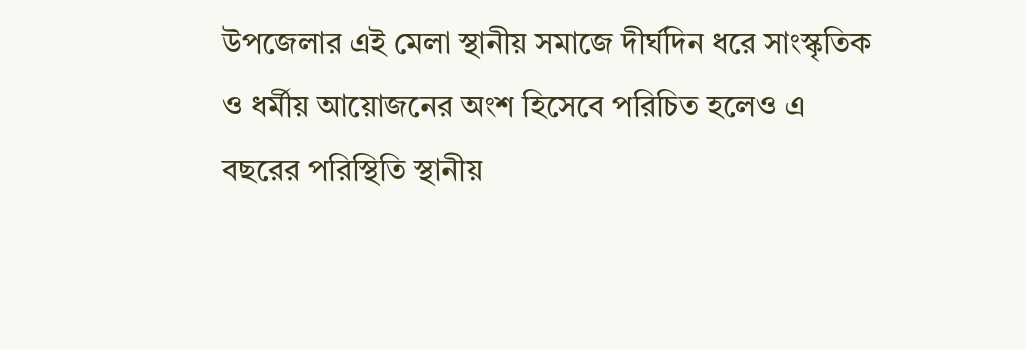উপজেলার এই মেলা স্থানীয় সমাজে দীর্ঘদিন ধরে সাংস্কৃতিক ও ধর্মীয় আয়োজনের অংশ হিসেবে পরিচিত হলেও এ বছরের পরিস্থিতি স্থানীয়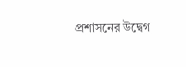প্রশাসনের উদ্বেগ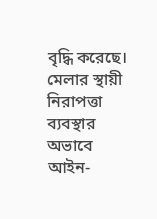বৃদ্ধি করেছে। মেলার স্থায়ী নিরাপত্তা ব্যবস্থার অভাবে আইন-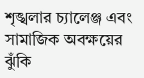শৃঙ্খলার চ্যালেঞ্জ এবং সামাজিক অবক্ষয়ের ঝুঁকি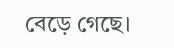বেড়ে গেছে।